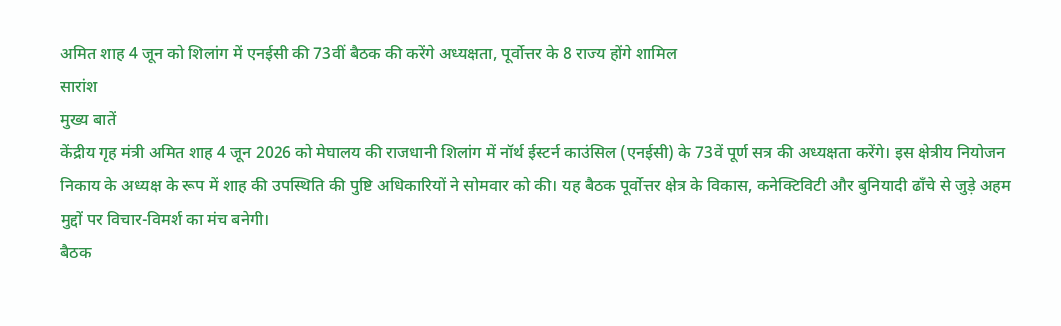अमित शाह 4 जून को शिलांग में एनईसी की 73वीं बैठक की करेंगे अध्यक्षता, पूर्वोत्तर के 8 राज्य होंगे शामिल
सारांश
मुख्य बातें
केंद्रीय गृह मंत्री अमित शाह 4 जून 2026 को मेघालय की राजधानी शिलांग में नॉर्थ ईस्टर्न काउंसिल (एनईसी) के 73वें पूर्ण सत्र की अध्यक्षता करेंगे। इस क्षेत्रीय नियोजन निकाय के अध्यक्ष के रूप में शाह की उपस्थिति की पुष्टि अधिकारियों ने सोमवार को की। यह बैठक पूर्वोत्तर क्षेत्र के विकास, कनेक्टिविटी और बुनियादी ढाँचे से जुड़े अहम मुद्दों पर विचार-विमर्श का मंच बनेगी।
बैठक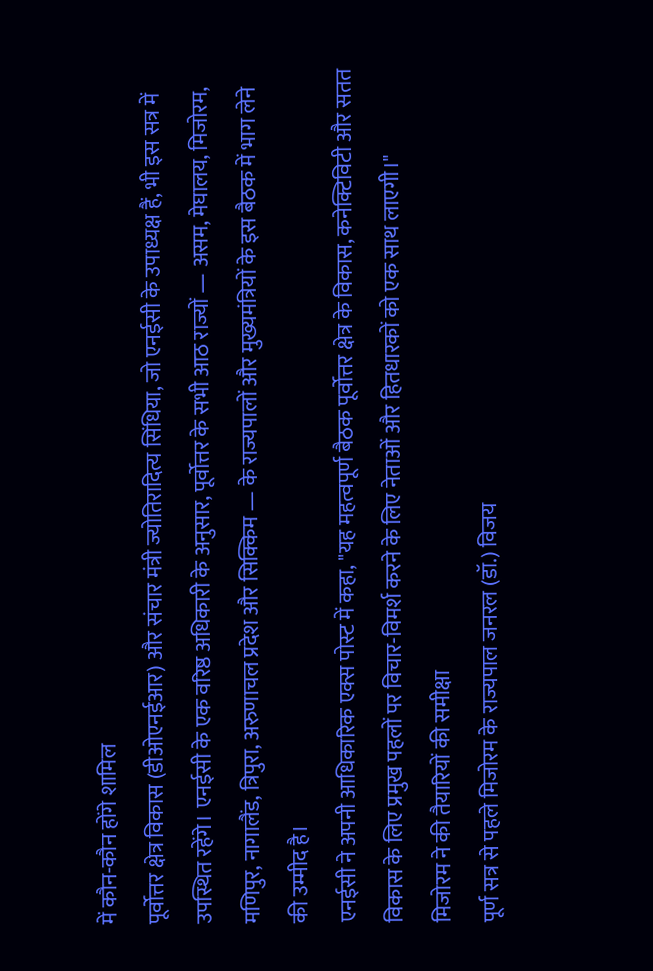में कौन-कौन होंगे शामिल
पूर्वोत्तर क्षेत्र विकास (डीओएनईआर) और संचार मंत्री ज्योतिरादित्य सिंधिया, जो एनईसी के उपाध्यक्ष हैं, भी इस सत्र में उपस्थित रहेंगे। एनईसी के एक वरिष्ठ अधिकारी के अनुसार, पूर्वोत्तर के सभी आठ राज्यों — असम, मेघालय, मिजोरम, मणिपुर, नागालैंड, त्रिपुरा, अरुणाचल प्रदेश और सिक्किम — के राज्यपालों और मुख्यमंत्रियों के इस बैठक में भाग लेने की उम्मीद है।
एनईसी ने अपनी आधिकारिक एक्स पोस्ट में कहा, "यह महत्वपूर्ण बैठक पूर्वोत्तर क्षेत्र के विकास, कनेक्टिविटी और सतत विकास के लिए प्रमुख पहलों पर विचार-विमर्श करने के लिए नेताओं और हितधारकों को एक साथ लाएगी।"
मिजोरम ने की तैयारियों की समीक्षा
पूर्ण सत्र से पहले मिजोरम के राज्यपाल जनरल (डॉ.) विजय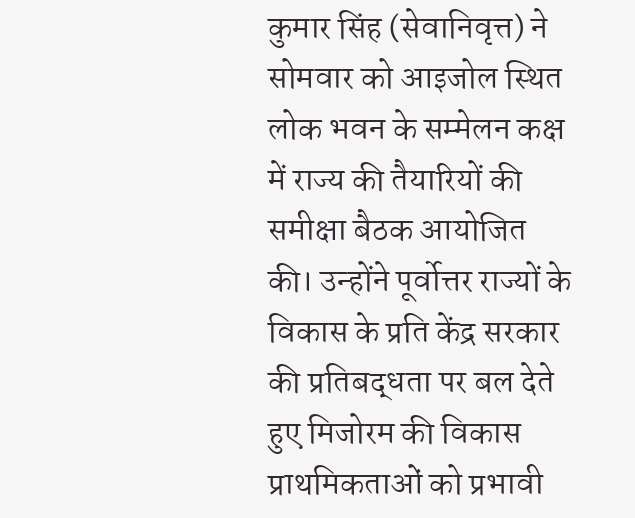कुमार सिंह (सेवानिवृत्त) ने सोमवार को आइजोल स्थित लोक भवन के सम्मेलन कक्ष में राज्य की तैयारियों की समीक्षा बैठक आयोजित की। उन्होंने पूर्वोत्तर राज्यों के विकास के प्रति केंद्र सरकार की प्रतिबद्धता पर बल देते हुए मिजोरम की विकास प्राथमिकताओं को प्रभावी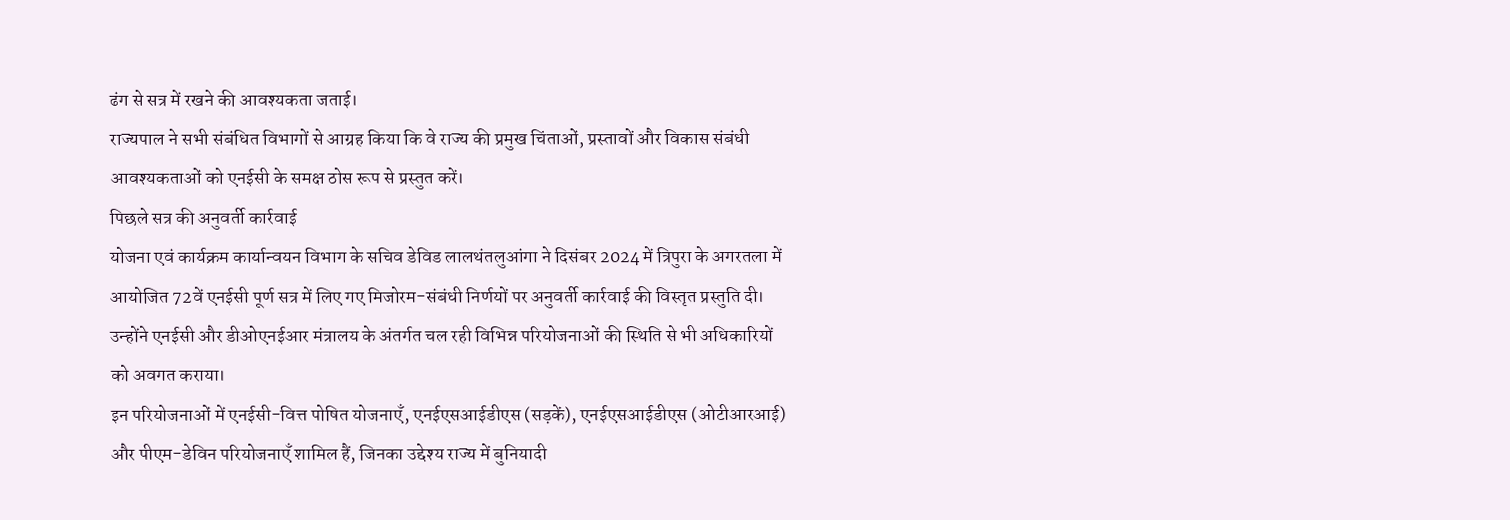ढंग से सत्र में रखने की आवश्यकता जताई।
राज्यपाल ने सभी संबंधित विभागों से आग्रह किया कि वे राज्य की प्रमुख चिंताओं, प्रस्तावों और विकास संबंधी आवश्यकताओं को एनईसी के समक्ष ठोस रूप से प्रस्तुत करें।
पिछले सत्र की अनुवर्ती कार्रवाई
योजना एवं कार्यक्रम कार्यान्वयन विभाग के सचिव डेविड लालथंतलुआंगा ने दिसंबर 2024 में त्रिपुरा के अगरतला में आयोजित 72वें एनईसी पूर्ण सत्र में लिए गए मिजोरम-संबंधी निर्णयों पर अनुवर्ती कार्रवाई की विस्तृत प्रस्तुति दी। उन्होंने एनईसी और डीओएनईआर मंत्रालय के अंतर्गत चल रही विभिन्न परियोजनाओं की स्थिति से भी अधिकारियों को अवगत कराया।
इन परियोजनाओं में एनईसी-वित्त पोषित योजनाएँ, एनईएसआईडीएस (सड़कें), एनईएसआईडीएस (ओटीआरआई) और पीएम-डेविन परियोजनाएँ शामिल हैं, जिनका उद्देश्य राज्य में बुनियादी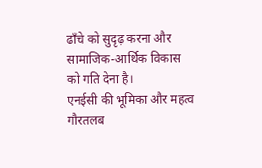ढाँचे को सुदृढ़ करना और सामाजिक-आर्थिक विकास को गति देना है।
एनईसी की भूमिका और महत्व
गौरतलब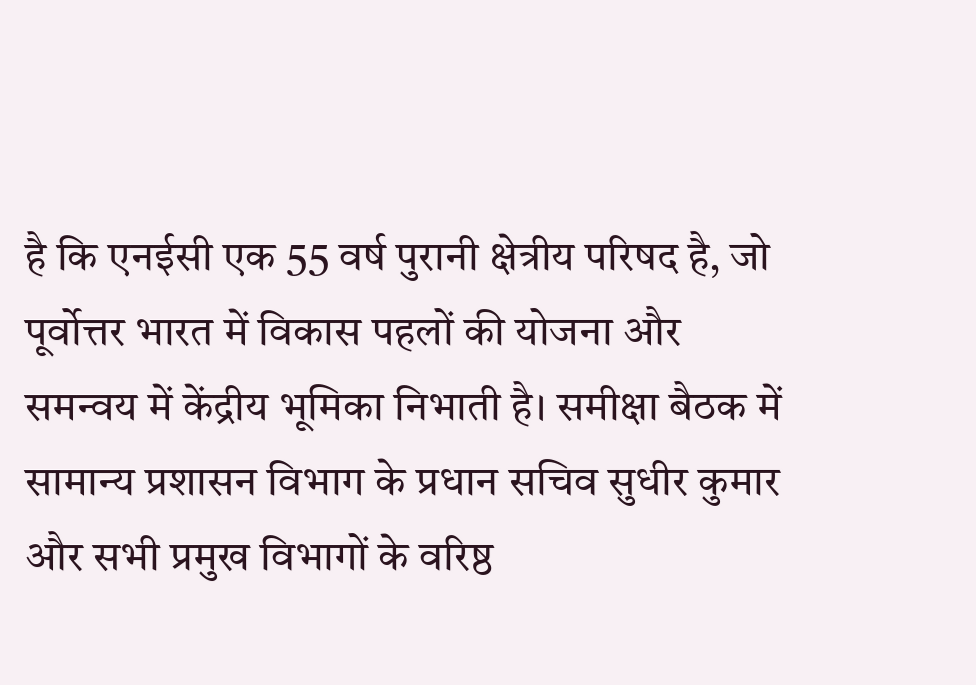है कि एनईसी एक 55 वर्ष पुरानी क्षेत्रीय परिषद है, जो पूर्वोत्तर भारत में विकास पहलों की योजना और समन्वय में केंद्रीय भूमिका निभाती है। समीक्षा बैठक में सामान्य प्रशासन विभाग के प्रधान सचिव सुधीर कुमार और सभी प्रमुख विभागों के वरिष्ठ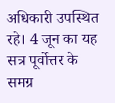अधिकारी उपस्थित रहे। 4 जून का यह सत्र पूर्वोत्तर के समग्र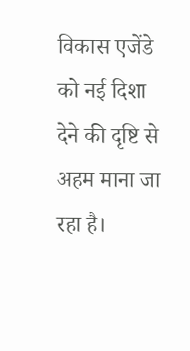विकास एजेंडे को नई दिशा देने की दृष्टि से अहम माना जा रहा है।